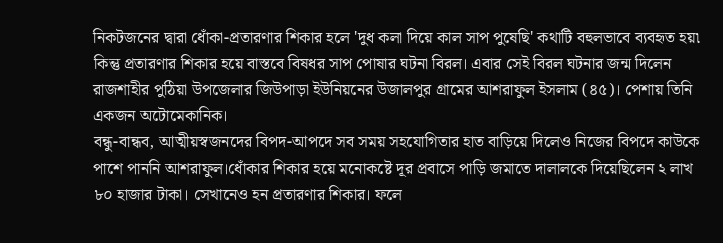নিকটজনের দ্বারা ধোঁকা-প্রতারণার শিকার হলে 'দুধ কলা দিয়ে কাল সাপ পুষেছি' কথাটি বহুলভাবে ব্যবহৃত হয়৷ কিন্তু প্রতারণার শিকার হয়ে বাস্তবে বিষধর সাপ পোষার ঘটনা বিরল। এবার সেই বিরল ঘটনার জন্ম দিলেন রাজশাহীর পুঠিয়া উপজেলার জিউপাড়া ইউনিয়নের উজালপুর গ্রামের আশরাফুল ইসলাম (৪৫)। পেশায় তিনি একজন অটোমেকানিক।
বন্ধু-বান্ধব, আত্মীয়স্বজনদের বিপদ-আপদে সব সময় সহযোগিতার হাত বাড়িয়ে দিলেও নিজের বিপদে কাউকে পাশে পাননি আশরাফুল।ধোঁকার শিকার হয়ে মনোকষ্টে দূর প্রবাসে পাড়ি জমাতে দালালকে দিয়েছিলেন ২ লাখ ৮০ হাজার টাকা। সেখানেও হন প্রতারণার শিকার। ফলে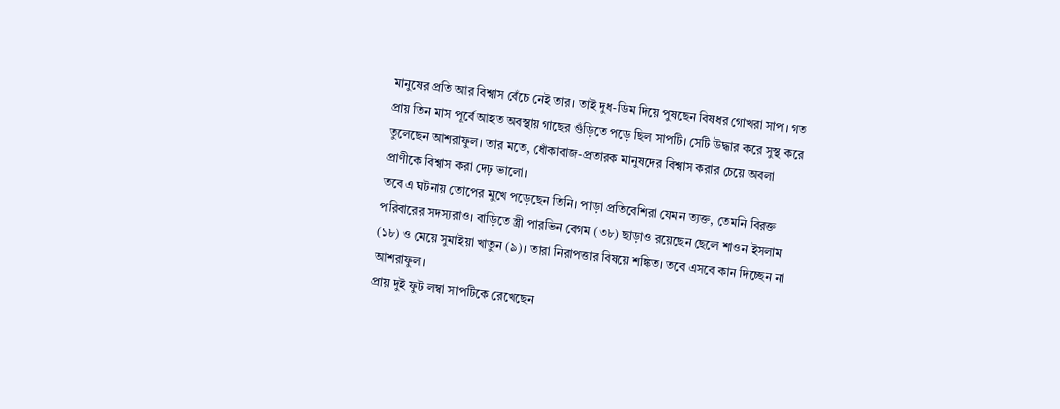মানুষের প্রতি আর বিশ্বাস বেঁচে নেই তার। তাই দুধ-ডিম দিয়ে পুষছেন বিষধর গোখরা সাপ। গত প্রায় তিন মাস পূর্বে আহত অবস্থায় গাছের গুঁড়িতে পড়ে ছিল সাপটি। সেটি উদ্ধার করে সুস্থ করে তুলেছেন আশরাফুল। তার মতে, ধোঁকাবাজ-প্রতারক মানুষদের বিশ্বাস করার চেয়ে অবলা প্রাণীকে বিশ্বাস করা দেঢ় ভালো।
তবে এ ঘটনায় তোপের মুখে পড়েছেন তিনি। পাড়া প্রতিবেশিরা যেমন ত্যক্ত, তেমনি বিরক্ত পরিবারের সদস্যরাও। বাড়িতে স্ত্রী পারভিন বেগম (৩৮) ছাড়াও রয়েছেন ছেলে শাওন ইসলাম (১৮) ও মেয়ে সুমাইয়া খাতুন (৯)। তারা নিরাপত্তার বিষয়ে শঙ্কিত। তবে এসবে কান দিচ্ছেন না আশরাফুল।
প্রায় দুই ফুট লম্বা সাপটিকে রেখেছেন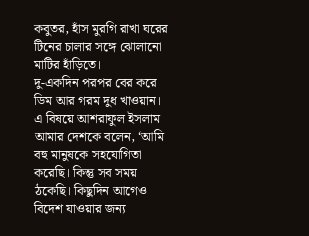কবুতর, হাঁস মুরগি রাখা ঘরের টিনের চালার সঙ্গে ঝোলানো মাটির হাঁড়িতে।
দু-একদিন পরপর বের করে ডিম আর গরম দুধ খাওয়ান।
এ বিষয়ে আশরাফুল ইসলাম আমার দেশকে বলেন, ‘আমি বহু মানুষকে সহযোগিতা করেছি। কিন্তু সব সময় ঠকেছি। কিছুদিন আগেও বিদেশ যাওয়ার জন্য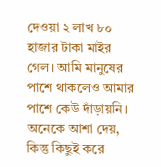দেওয়া ২ লাখ ৮০ হাজার টাকা মাইর গেল। আমি মানুষের পাশে থাকলেও আমার পাশে কেউ দাঁড়ায়নি। অনেকে আশা দেয়, কিন্তু কিছুই করে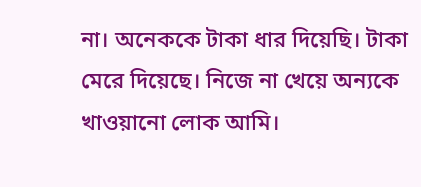না। অনেককে টাকা ধার দিয়েছি। টাকা মেরে দিয়েছে। নিজে না খেয়ে অন্যকে খাওয়ানো লোক আমি।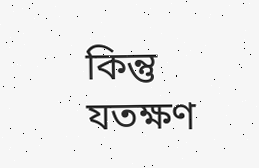কিন্তু যতক্ষণ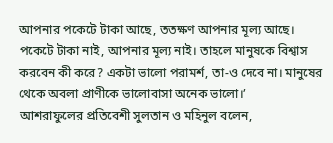আপনার পকেটে টাকা আছে, ততক্ষণ আপনার মূল্য আছে। পকেটে টাকা নাই, আপনার মূল্য নাই। তাহলে মানুষকে বিশ্বাস করবেন কী করে? একটা ভালো পরামর্শ, তা-ও দেবে না। মানুষের থেকে অবলা প্রাণীকে ভালোবাসা অনেক ভালো।’
আশরাফুলের প্রতিবেশী সুলতান ও মহিনুল বলেন,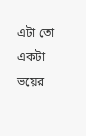এটা তো একটা ভয়ের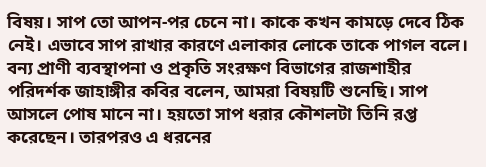বিষয়। সাপ তো আপন-পর চেনে না। কাকে কখন কামড়ে দেবে ঠিক নেই। এভাবে সাপ রাখার কারণে এলাকার লোকে তাকে পাগল বলে।
বন্য প্রাণী ব্যবস্থাপনা ও প্রকৃতি সংরক্ষণ বিভাগের রাজশাহীর পরিদর্শক জাহাঙ্গীর কবির বলেন, আমরা বিষয়টি শুনেছি। সাপ আসলে পোষ মানে না। হয়তো সাপ ধরার কৌশলটা তিনি রপ্ত করেছেন। তারপরও এ ধরনের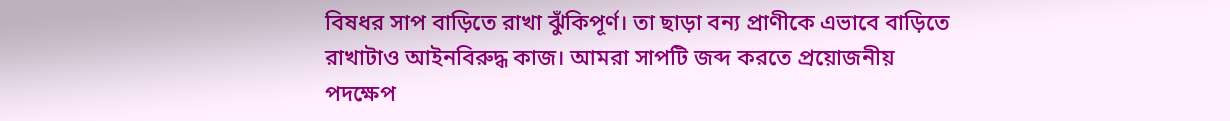বিষধর সাপ বাড়িতে রাখা ঝুঁকিপূর্ণ। তা ছাড়া বন্য প্রাণীকে এভাবে বাড়িতে রাখাটাও আইনবিরুদ্ধ কাজ। আমরা সাপটি জব্দ করতে প্রয়োজনীয় পদক্ষেপ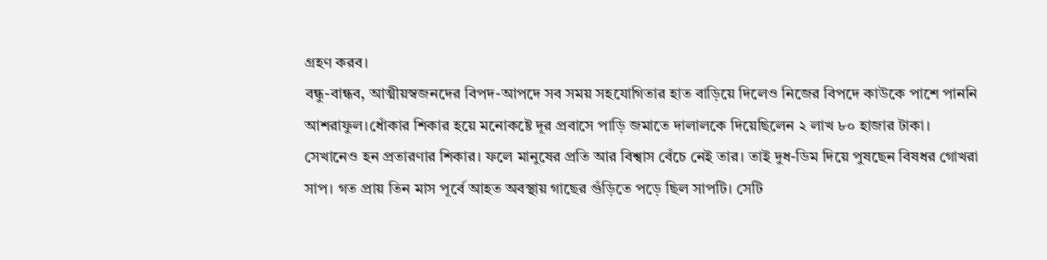গ্রহণ করব।
বন্ধু-বান্ধব, আত্মীয়স্বজনদের বিপদ-আপদে সব সময় সহযোগিতার হাত বাড়িয়ে দিলেও নিজের বিপদে কাউকে পাশে পাননি আশরাফুল।ধোঁকার শিকার হয়ে মনোকষ্টে দূর প্রবাসে পাড়ি জমাতে দালালকে দিয়েছিলেন ২ লাখ ৮০ হাজার টাকা। সেখানেও হন প্রতারণার শিকার। ফলে মানুষের প্রতি আর বিশ্বাস বেঁচে নেই তার। তাই দুধ-ডিম দিয়ে পুষছেন বিষধর গোখরা সাপ। গত প্রায় তিন মাস পূর্বে আহত অবস্থায় গাছের গুঁড়িতে পড়ে ছিল সাপটি। সেটি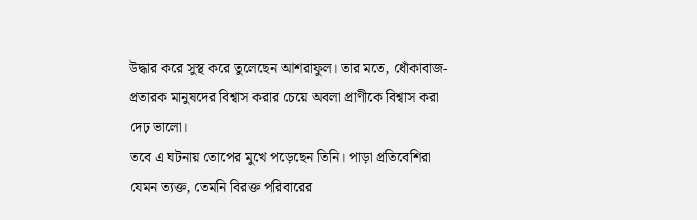উদ্ধার করে সুস্থ করে তুলেছেন আশরাফুল। তার মতে, ধোঁকাবাজ-প্রতারক মানুষদের বিশ্বাস করার চেয়ে অবলা প্রাণীকে বিশ্বাস করা দেঢ় ভালো।
তবে এ ঘটনায় তোপের মুখে পড়েছেন তিনি। পাড়া প্রতিবেশিরা যেমন ত্যক্ত, তেমনি বিরক্ত পরিবারের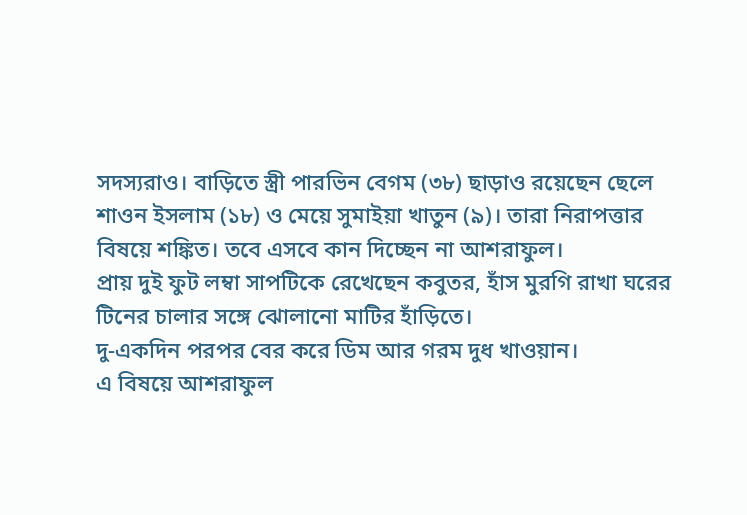সদস্যরাও। বাড়িতে স্ত্রী পারভিন বেগম (৩৮) ছাড়াও রয়েছেন ছেলে শাওন ইসলাম (১৮) ও মেয়ে সুমাইয়া খাতুন (৯)। তারা নিরাপত্তার বিষয়ে শঙ্কিত। তবে এসবে কান দিচ্ছেন না আশরাফুল।
প্রায় দুই ফুট লম্বা সাপটিকে রেখেছেন কবুতর, হাঁস মুরগি রাখা ঘরের টিনের চালার সঙ্গে ঝোলানো মাটির হাঁড়িতে।
দু-একদিন পরপর বের করে ডিম আর গরম দুধ খাওয়ান।
এ বিষয়ে আশরাফুল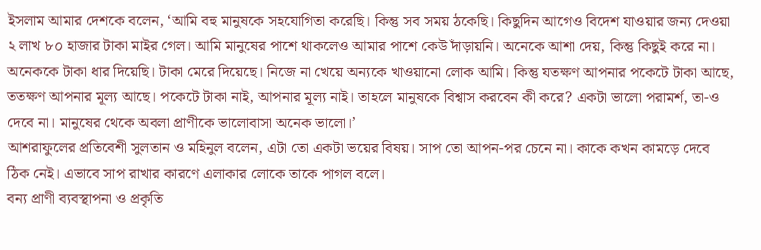ইসলাম আমার দেশকে বলেন, ‘আমি বহু মানুষকে সহযোগিতা করেছি। কিন্তু সব সময় ঠকেছি। কিছুদিন আগেও বিদেশ যাওয়ার জন্য দেওয়া ২ লাখ ৮০ হাজার টাকা মাইর গেল। আমি মানুষের পাশে থাকলেও আমার পাশে কেউ দাঁড়ায়নি। অনেকে আশা দেয়, কিন্তু কিছুই করে না। অনেককে টাকা ধার দিয়েছি। টাকা মেরে দিয়েছে। নিজে না খেয়ে অন্যকে খাওয়ানো লোক আমি। কিন্তু যতক্ষণ আপনার পকেটে টাকা আছে, ততক্ষণ আপনার মূল্য আছে। পকেটে টাকা নাই, আপনার মূল্য নাই। তাহলে মানুষকে বিশ্বাস করবেন কী করে? একটা ভালো পরামর্শ, তা-ও দেবে না। মানুষের থেকে অবলা প্রাণীকে ভালোবাসা অনেক ভালো।’
আশরাফুলের প্রতিবেশী সুলতান ও মহিনুল বলেন, এটা তো একটা ভয়ের বিষয়। সাপ তো আপন-পর চেনে না। কাকে কখন কামড়ে দেবে ঠিক নেই। এভাবে সাপ রাখার কারণে এলাকার লোকে তাকে পাগল বলে।
বন্য প্রাণী ব্যবস্থাপনা ও প্রকৃতি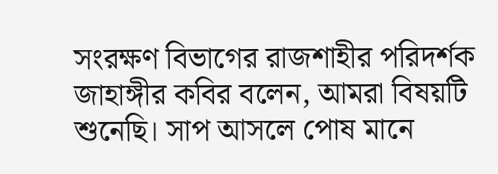সংরক্ষণ বিভাগের রাজশাহীর পরিদর্শক জাহাঙ্গীর কবির বলেন, আমরা বিষয়টি শুনেছি। সাপ আসলে পোষ মানে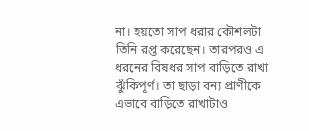না। হয়তো সাপ ধরার কৌশলটা তিনি রপ্ত করেছেন। তারপরও এ ধরনের বিষধর সাপ বাড়িতে রাখা ঝুঁকিপূর্ণ। তা ছাড়া বন্য প্রাণীকে এভাবে বাড়িতে রাখাটাও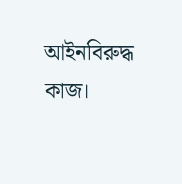আইনবিরুদ্ধ কাজ।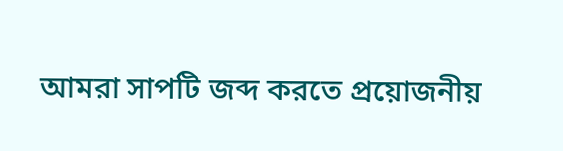আমরা সাপটি জব্দ করতে প্রয়োজনীয়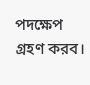পদক্ষেপ গ্রহণ করব।